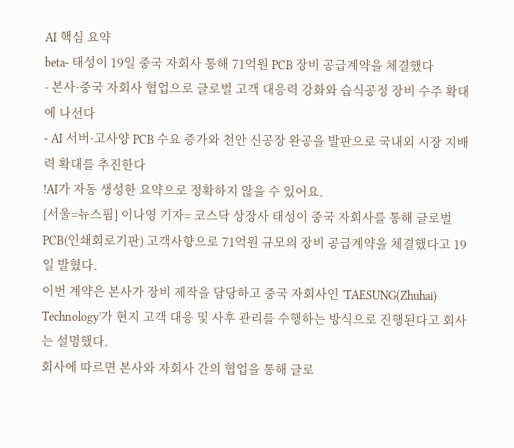AI 핵심 요약
beta- 태성이 19일 중국 자회사 통해 71억원 PCB 장비 공급계약을 체결했다
- 본사·중국 자회사 협업으로 글로벌 고객 대응력 강화와 습식공정 장비 수주 확대에 나선다
- AI 서버·고사양 PCB 수요 증가와 천안 신공장 완공을 발판으로 국내외 시장 지배력 확대를 추진한다
!AI가 자동 생성한 요약으로 정확하지 않을 수 있어요.
[서울=뉴스핌] 이나영 기자= 코스닥 상장사 태성이 중국 자회사를 통해 글로벌 PCB(인쇄회로기판) 고객사향으로 71억원 규모의 장비 공급계약을 체결했다고 19일 발혔다.
이번 계약은 본사가 장비 제작을 담당하고 중국 자회사인 'TAESUNG(Zhuhai) Technology'가 현지 고객 대응 및 사후 관리를 수행하는 방식으로 진행된다고 회사는 설명했다.
회사에 따르면 본사와 자회사 간의 협업을 통해 글로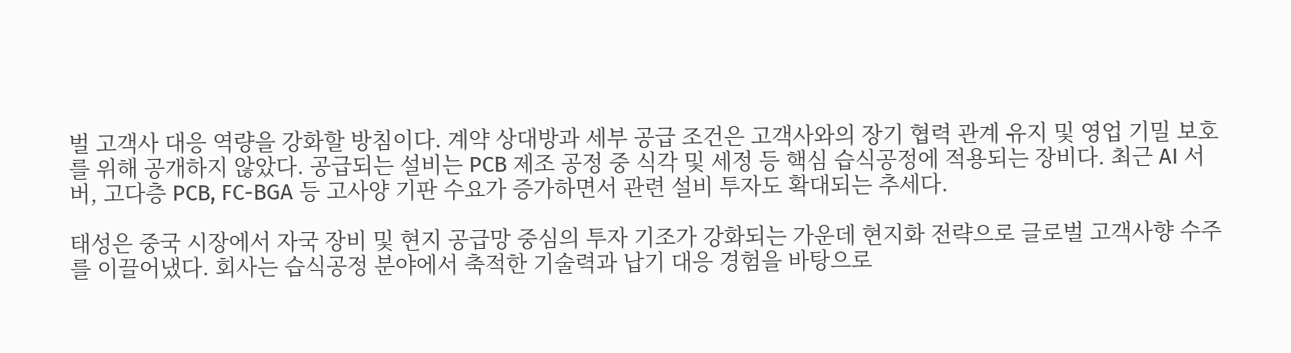벌 고객사 대응 역량을 강화할 방침이다. 계약 상대방과 세부 공급 조건은 고객사와의 장기 협력 관계 유지 및 영업 기밀 보호를 위해 공개하지 않았다. 공급되는 설비는 PCB 제조 공정 중 식각 및 세정 등 핵심 습식공정에 적용되는 장비다. 최근 AI 서버, 고다층 PCB, FC-BGA 등 고사양 기판 수요가 증가하면서 관련 설비 투자도 확대되는 추세다.

태성은 중국 시장에서 자국 장비 및 현지 공급망 중심의 투자 기조가 강화되는 가운데 현지화 전략으로 글로벌 고객사향 수주를 이끌어냈다. 회사는 습식공정 분야에서 축적한 기술력과 납기 대응 경험을 바탕으로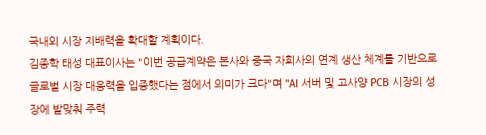국내외 시장 지배력을 확대할 계획이다.
김종학 태성 대표이사는 "이번 공급계약은 본사와 중국 자회사의 연계 생산 체계를 기반으로 글로벌 시장 대응력을 입증했다는 점에서 의미가 크다"며 "AI 서버 및 고사양 PCB 시장의 성장에 발맞춰 주력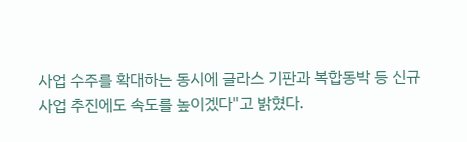사업 수주를 확대하는 동시에 글라스 기판과 복합동박 등 신규 사업 추진에도 속도를 높이겠다"고 밝혔다.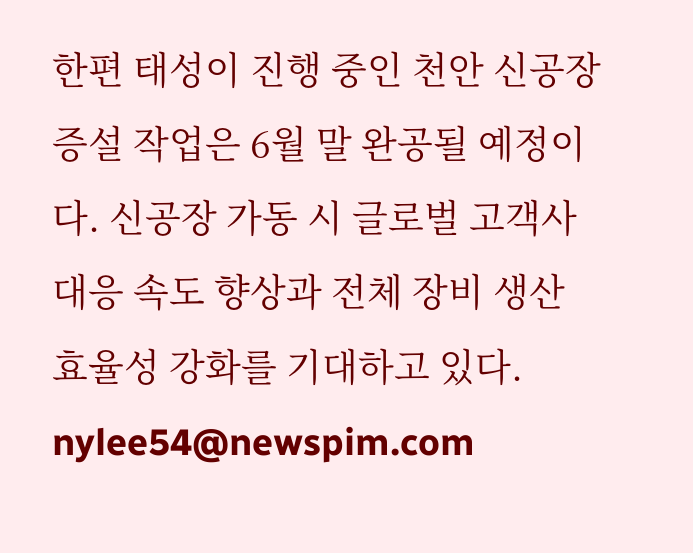한편 태성이 진행 중인 천안 신공장 증설 작업은 6월 말 완공될 예정이다. 신공장 가동 시 글로벌 고객사 대응 속도 향상과 전체 장비 생산 효율성 강화를 기대하고 있다.
nylee54@newspim.com